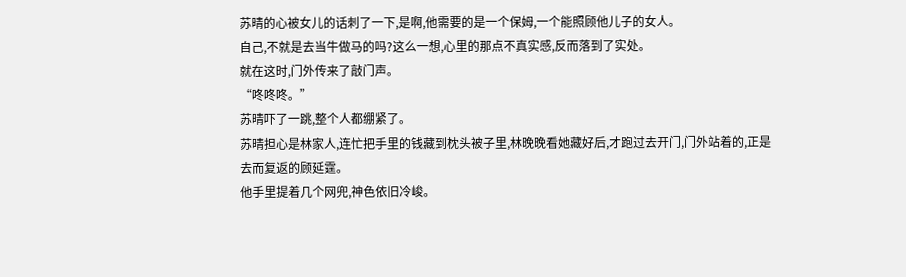苏晴的心被女儿的话刺了一下,是啊,他需要的是一个保姆,一个能照顾他儿子的女人。
自己,不就是去当牛做马的吗?这么一想,心里的那点不真实感,反而落到了实处。
就在这时,门外传来了敲门声。
“咚咚咚。”
苏晴吓了一跳,整个人都绷紧了。
苏晴担心是林家人,连忙把手里的钱藏到枕头被子里,林晚晚看她藏好后,才跑过去开门,门外站着的,正是去而复返的顾延霆。
他手里提着几个网兜,神色依旧冷峻。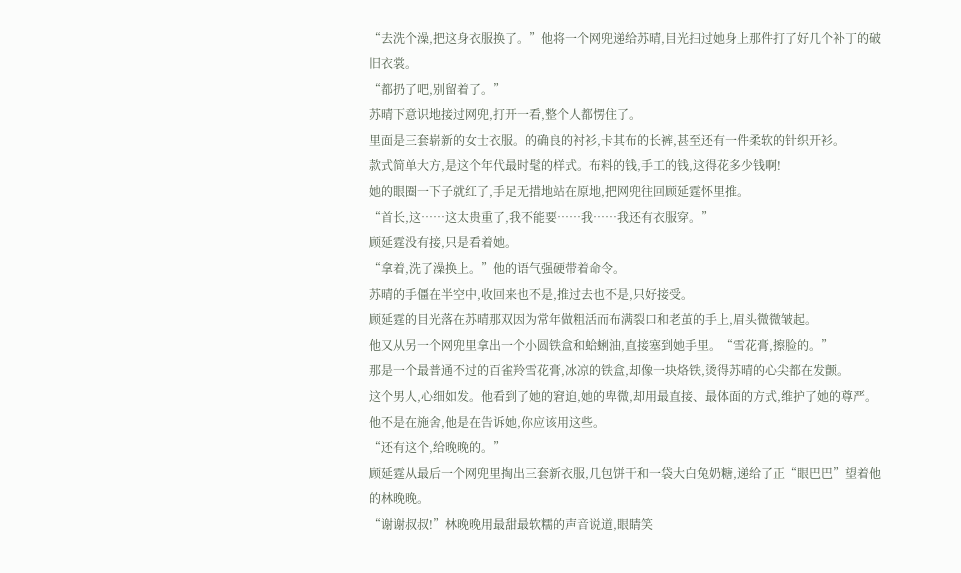“去洗个澡,把这身衣服换了。”他将一个网兜递给苏晴,目光扫过她身上那件打了好几个补丁的破旧衣裳。
“都扔了吧,别留着了。”
苏晴下意识地接过网兜,打开一看,整个人都愣住了。
里面是三套崭新的女士衣服。的确良的衬衫,卡其布的长裤,甚至还有一件柔软的针织开衫。
款式简单大方,是这个年代最时髦的样式。布料的钱,手工的钱,这得花多少钱啊!
她的眼圈一下子就红了,手足无措地站在原地,把网兜往回顾延霆怀里推。
“首长,这……这太贵重了,我不能要……我……我还有衣服穿。”
顾延霆没有接,只是看着她。
“拿着,洗了澡换上。”他的语气强硬带着命令。
苏晴的手僵在半空中,收回来也不是,推过去也不是,只好接受。
顾延霆的目光落在苏晴那双因为常年做粗活而布满裂口和老茧的手上,眉头微微皱起。
他又从另一个网兜里拿出一个小圆铁盒和蛤蜊油,直接塞到她手里。“雪花膏,擦脸的。”
那是一个最普通不过的百雀羚雪花膏,冰凉的铁盒,却像一块烙铁,烫得苏晴的心尖都在发颤。
这个男人,心细如发。他看到了她的窘迫,她的卑微,却用最直接、最体面的方式,维护了她的尊严。
他不是在施舍,他是在告诉她,你应该用这些。
“还有这个,给晚晚的。”
顾延霆从最后一个网兜里掏出三套新衣服,几包饼干和一袋大白兔奶糖,递给了正“眼巴巴”望着他的林晚晚。
“谢谢叔叔!”林晚晚用最甜最软糯的声音说道,眼睛笑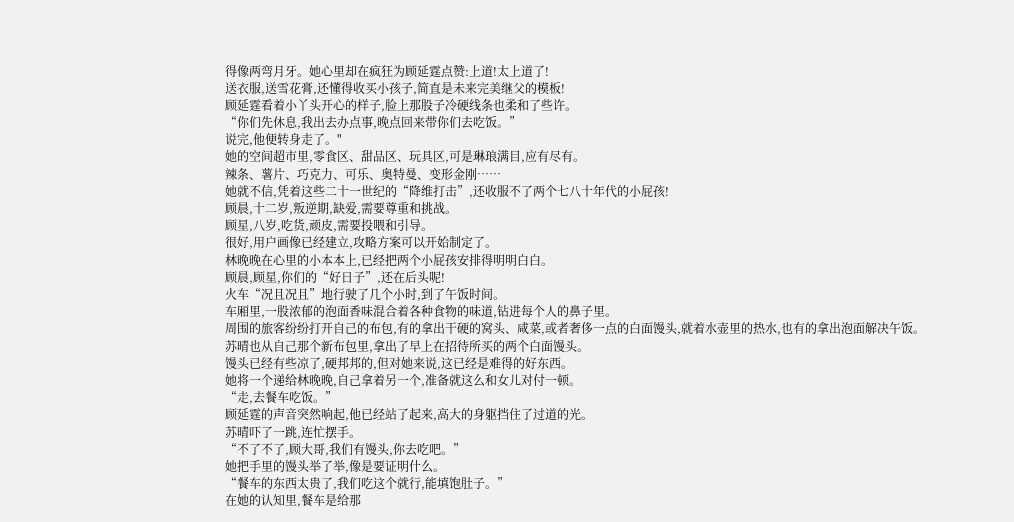得像两弯月牙。她心里却在疯狂为顾延霆点赞:上道!太上道了!
送衣服,送雪花膏,还懂得收买小孩子,简直是未来完美继父的模板!
顾延霆看着小丫头开心的样子,脸上那股子冷硬线条也柔和了些许。
“你们先休息,我出去办点事,晚点回来带你们去吃饭。”
说完,他便转身走了。"
她的空间超市里,零食区、甜品区、玩具区,可是琳琅满目,应有尽有。
辣条、薯片、巧克力、可乐、奥特曼、变形金刚……
她就不信,凭着这些二十一世纪的“降维打击”,还收服不了两个七八十年代的小屁孩!
顾晨,十二岁,叛逆期,缺爱,需要尊重和挑战。
顾星,八岁,吃货,顽皮,需要投喂和引导。
很好,用户画像已经建立,攻略方案可以开始制定了。
林晚晚在心里的小本本上,已经把两个小屁孩安排得明明白白。
顾晨,顾星,你们的“好日子”,还在后头呢!
火车“况且况且”地行驶了几个小时,到了午饭时间。
车厢里,一股浓郁的泡面香味混合着各种食物的味道,钻进每个人的鼻子里。
周围的旅客纷纷打开自己的布包,有的拿出干硬的窝头、咸菜,或者奢侈一点的白面馒头,就着水壶里的热水,也有的拿出泡面解决午饭。
苏晴也从自己那个新布包里,拿出了早上在招待所买的两个白面馒头。
馒头已经有些凉了,硬邦邦的,但对她来说,这已经是难得的好东西。
她将一个递给林晚晚,自己拿着另一个,准备就这么和女儿对付一顿。
“走,去餐车吃饭。”
顾延霆的声音突然响起,他已经站了起来,高大的身躯挡住了过道的光。
苏晴吓了一跳,连忙摆手。
“不了不了,顾大哥,我们有馒头,你去吃吧。”
她把手里的馒头举了举,像是要证明什么。
“餐车的东西太贵了,我们吃这个就行,能填饱肚子。”
在她的认知里,餐车是给那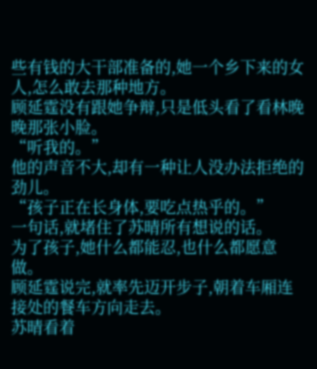些有钱的大干部准备的,她一个乡下来的女人,怎么敢去那种地方。
顾延霆没有跟她争辩,只是低头看了看林晚晚那张小脸。
“听我的。”
他的声音不大,却有一种让人没办法拒绝的劲儿。
“孩子正在长身体,要吃点热乎的。”
一句话,就堵住了苏晴所有想说的话。
为了孩子,她什么都能忍,也什么都愿意做。
顾延霆说完,就率先迈开步子,朝着车厢连接处的餐车方向走去。
苏晴看着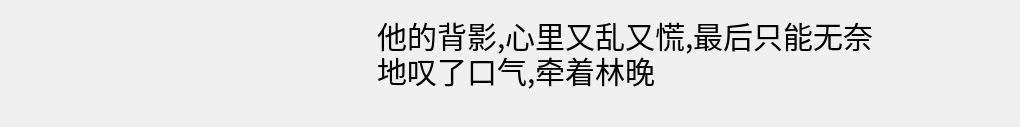他的背影,心里又乱又慌,最后只能无奈地叹了口气,牵着林晚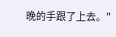晚的手跟了上去。"